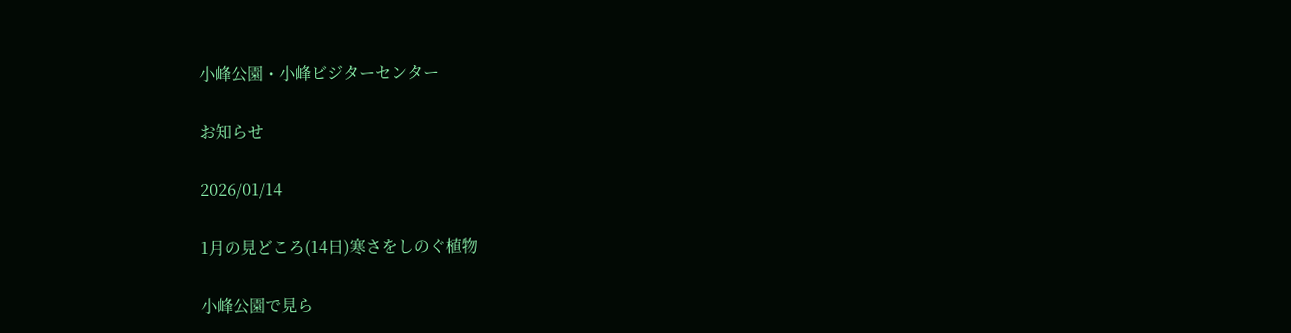小峰公園・小峰ビジターセンター

お知らせ

2026/01/14

1月の見どころ(14日)寒さをしのぐ植物

小峰公園で見ら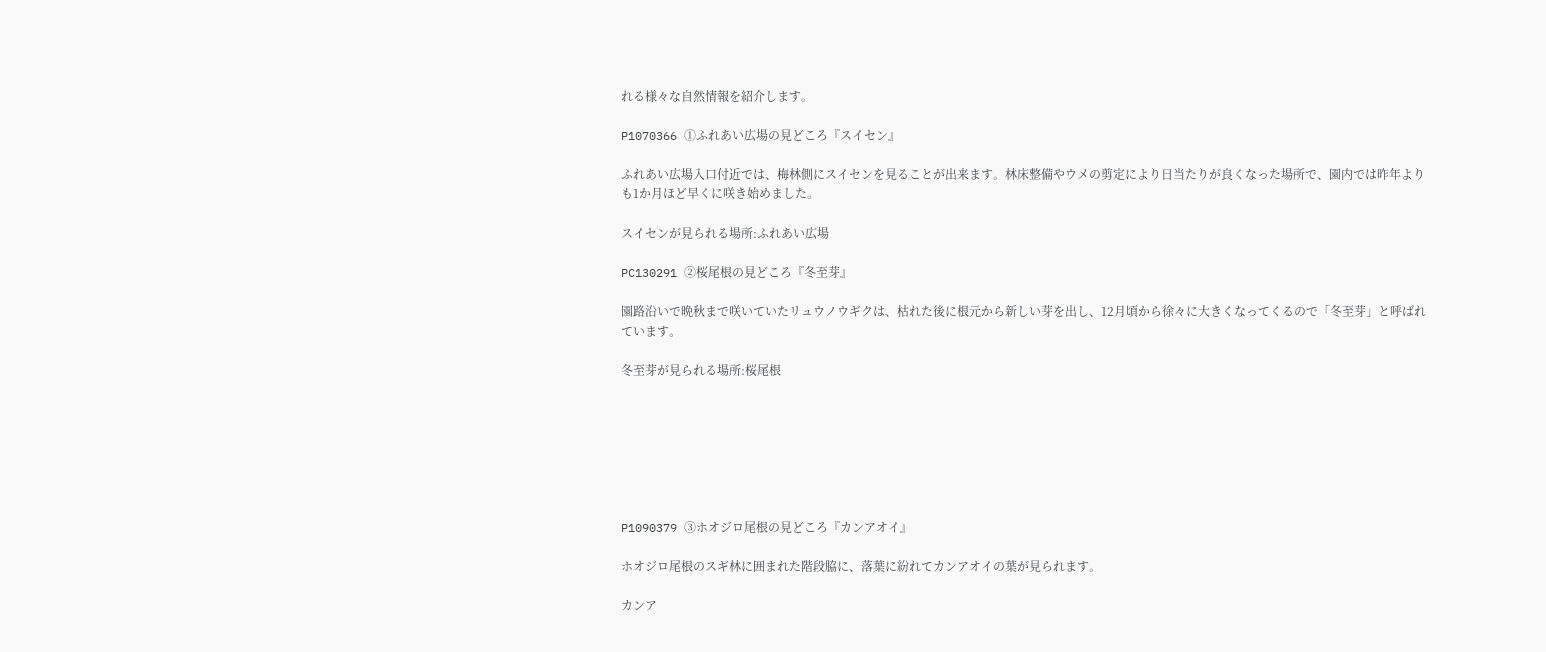れる様々な自然情報を紹介します。

P1070366 ①ふれあい広場の見どころ『スイセン』

ふれあい広場入口付近では、梅林側にスイセンを見ることが出来ます。林床整備やウメの剪定により日当たりが良くなった場所で、園内では昨年よりも1か月ほど早くに咲き始めました。

スイセンが見られる場所:ふれあい広場

PC130291 ②桜尾根の見どころ『冬至芽』

園路沿いで晩秋まで咲いていたリュウノウギクは、枯れた後に根元から新しい芽を出し、12月頃から徐々に大きくなってくるので「冬至芽」と呼ばれています。

冬至芽が見られる場所:桜尾根







P1090379 ③ホオジロ尾根の見どころ『カンアオイ』

ホオジロ尾根のスギ林に囲まれた階段脇に、落葉に紛れてカンアオイの葉が見られます。

カンア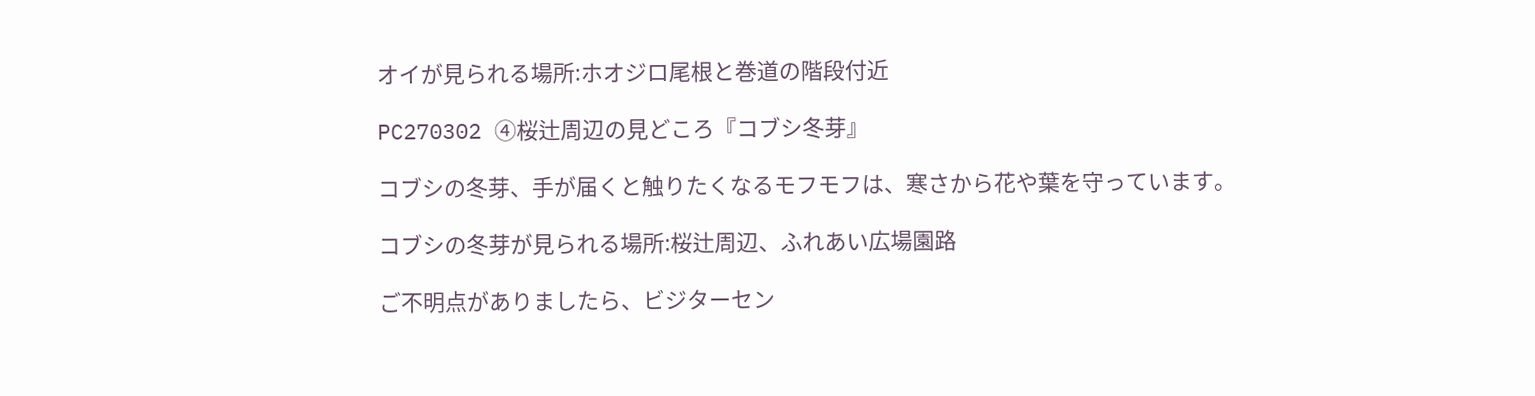オイが見られる場所:ホオジロ尾根と巻道の階段付近

PC270302 ④桜辻周辺の見どころ『コブシ冬芽』

コブシの冬芽、手が届くと触りたくなるモフモフは、寒さから花や葉を守っています。

コブシの冬芽が見られる場所:桜辻周辺、ふれあい広場園路

ご不明点がありましたら、ビジターセン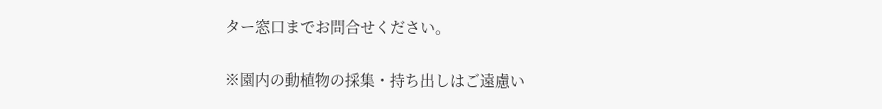ター窓口までお問合せください。

※園内の動植物の採集・持ち出しはご遠慮い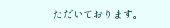ただいております。